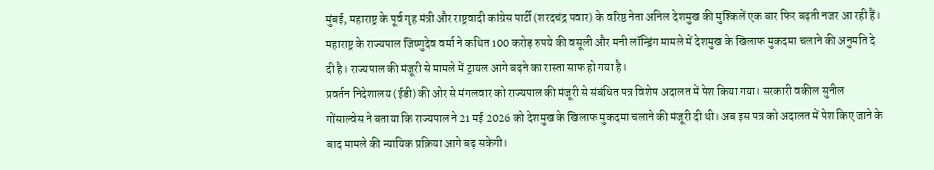मुंबई, महाराष्ट्र के पूर्व गृह मंत्री और राष्ट्रवादी कांग्रेस पार्टी (शरदचंद्र पवार) के वरिष्ठ नेता अनिल देशमुख की मुश्किलें एक बार फिर बढ़ती नजर आ रही हैं। महाराष्ट्र के राज्यपाल जिष्णुदेव वर्मा ने कथित 100 करोड़ रुपये की वसूली और मनी लॉन्ड्रिंग मामले में देशमुख के खिलाफ मुकदमा चलाने की अनुमति दे दी है। राज्यपाल की मंजूरी से मामले में ट्रायल आगे बढ़ने का रास्ता साफ हो गया है।
प्रवर्तन निदेशालय (ईडी) की ओर से मंगलवार को राज्यपाल की मंजूरी से संबंधित पत्र विशेष अदालत में पेश किया गया। सरकारी वकील सुनील गोंसाल्वेस ने बताया कि राज्यपाल ने 21 मई 2026 को देशमुख के खिलाफ मुकदमा चलाने की मंजूरी दी थी। अब इस पत्र को अदालत में पेश किए जाने के बाद मामले की न्यायिक प्रक्रिया आगे बढ़ सकेगी।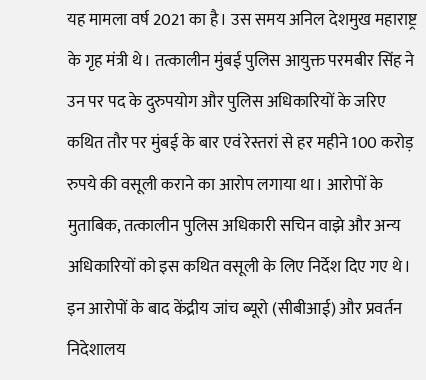यह मामला वर्ष 2021 का है। उस समय अनिल देशमुख महाराष्ट्र के गृह मंत्री थे। तत्कालीन मुंबई पुलिस आयुक्त परमबीर सिंह ने उन पर पद के दुरुपयोग और पुलिस अधिकारियों के जरिए कथित तौर पर मुंबई के बार एवं रेस्तरां से हर महीने 100 करोड़ रुपये की वसूली कराने का आरोप लगाया था। आरोपों के मुताबिक, तत्कालीन पुलिस अधिकारी सचिन वाझे और अन्य अधिकारियों को इस कथित वसूली के लिए निर्देश दिए गए थे।
इन आरोपों के बाद केंद्रीय जांच ब्यूरो (सीबीआई) और प्रवर्तन निदेशालय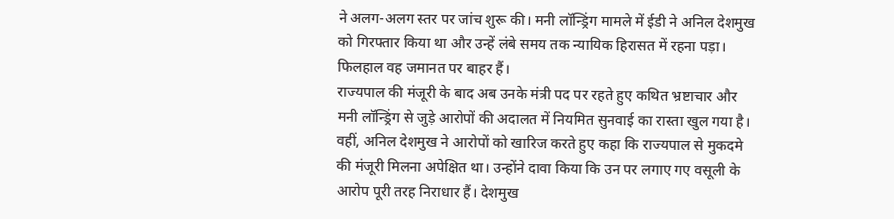ने अलग-अलग स्तर पर जांच शुरू की। मनी लॉन्ड्रिंग मामले में ईडी ने अनिल देशमुख को गिरफ्तार किया था और उन्हें लंबे समय तक न्यायिक हिरासत में रहना पड़ा। फिलहाल वह जमानत पर बाहर हैं।
राज्यपाल की मंजूरी के बाद अब उनके मंत्री पद पर रहते हुए कथित भ्रष्टाचार और मनी लॉन्ड्रिंग से जुड़े आरोपों की अदालत में नियमित सुनवाई का रास्ता खुल गया है।
वहीं, अनिल देशमुख ने आरोपों को खारिज करते हुए कहा कि राज्यपाल से मुकदमे की मंजूरी मिलना अपेक्षित था। उन्होंने दावा किया कि उन पर लगाए गए वसूली के आरोप पूरी तरह निराधार हैं। देशमुख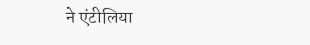ने एंटीलिया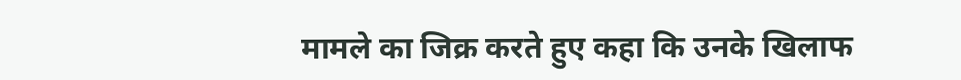मामले का जिक्र करते हुए कहा कि उनके खिलाफ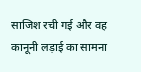साजिश रची गई और वह कानूनी लड़ाई का सामना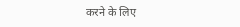करने के लिए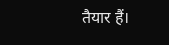तैयार हैं।